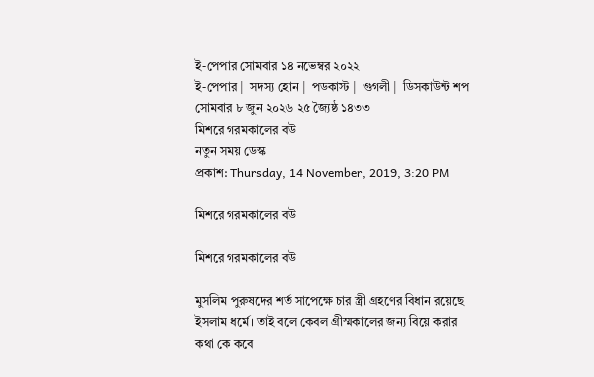ই-পেপার সোমবার ১৪ নভেম্বর ২০২২
ই-পেপার |  সদস্য হোন |  পডকাস্ট |  গুগলী |  ডিসকাউন্ট শপ
সোমবার ৮ জুন ২০২৬ ২৫ জ্যৈষ্ঠ ১৪৩৩
মিশরে গরমকালের বউ
নতুন সময় ডেস্ক
প্রকাশ: Thursday, 14 November, 2019, 3:20 PM

মিশরে গরমকালের বউ

মিশরে গরমকালের বউ

মুসলিম পুরুষদের শর্ত সাপেক্ষে চার স্ত্রী গ্রহণের বিধান রয়েছে ইসলাম ধর্মে। তাই বলে কেবল গ্রীস্মকালের জন্য বিয়ে করার কথা কে কবে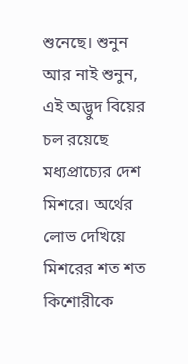শুনেছে। শুনুন আর নাই শুনুন, এই অদ্ভুদ বিয়ের চল রয়েছে মধ্যপ্রাচ্যের দেশ মিশরে। অর্থের লোভ দেখিয়ে মিশরের শত শত কিশোরীকে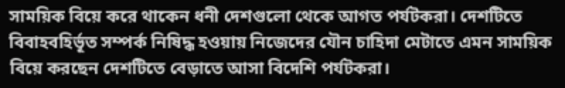সাময়িক বিয়ে করে থাকেন ধনী দেশগুলো থেকে আগত পর্যটকরা। দেশটিতে বিবাহবহির্ভূত সম্পর্ক নিষিদ্ধ হওয়ায় নিজেদের যৌন চাহিদা মেটাতে এমন সাময়িক বিয়ে করছেন দেশটিতে বেড়াতে আসা বিদেশি পর্যটকরা।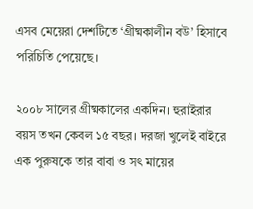এসব মেয়েরা দেশটিতে ‘গ্রীষ্মকালীন বউ’ হিসাবে পরিচিতি পেয়েছে।

২০০৮ সালের গ্রীষ্মকালের একদিন। হুরাইরার বয়স তখন কেবল ১৫ বছর। দরজা খুলেই বাইরে এক পুরুষকে তার বাবা ও সৎ মায়ের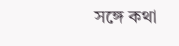সঙ্গে কথা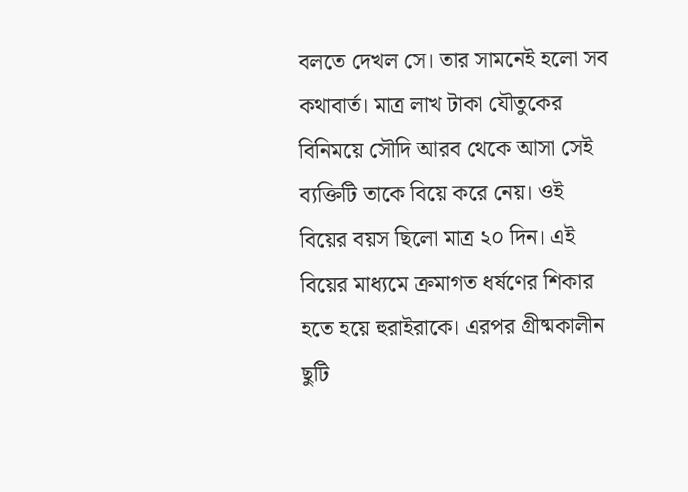বলতে দেখল সে। তার সামনেই হলো সব কথাবার্ত। মাত্র লাখ টাকা যৌতুকের বিনিময়ে সৌদি আরব থেকে আসা সেই ব্যক্তিটি তাকে বিয়ে করে নেয়। ওই বিয়ের বয়স ছিলো মাত্র ২০ দিন। এই বিয়ের মাধ্যমে ক্রমাগত ধর্ষণের শিকার হতে হয়ে হুরাইরাকে। এরপর গ্রীষ্মকালীন ছুটি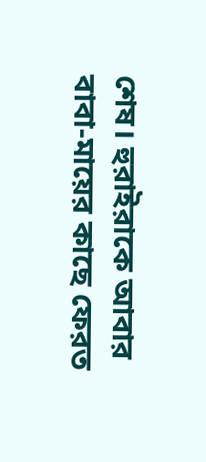শেষ। হুরাইরাকে আবার বাবা-মায়ের কাছে ফেরত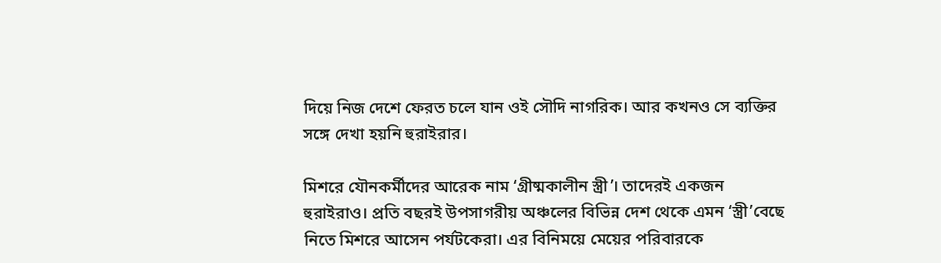দিয়ে নিজ দেশে ফেরত চলে যান ওই সৌদি নাগরিক। আর কখনও সে ব্যক্তির সঙ্গে দেখা হয়নি হুরাইরার।

মিশরে যৌনকর্মীদের আরেক নাম ‘গ্রীষ্মকালীন স্ত্রী’। তাদেরই একজন হুরাইরাও। প্রতি বছরই উপসাগরীয় অঞ্চলের বিভিন্ন দেশ থেকে এমন ‘স্ত্রী’বেছে নিতে মিশরে আসেন পর্যটকেরা। এর বিনিময়ে মেয়ের পরিবারকে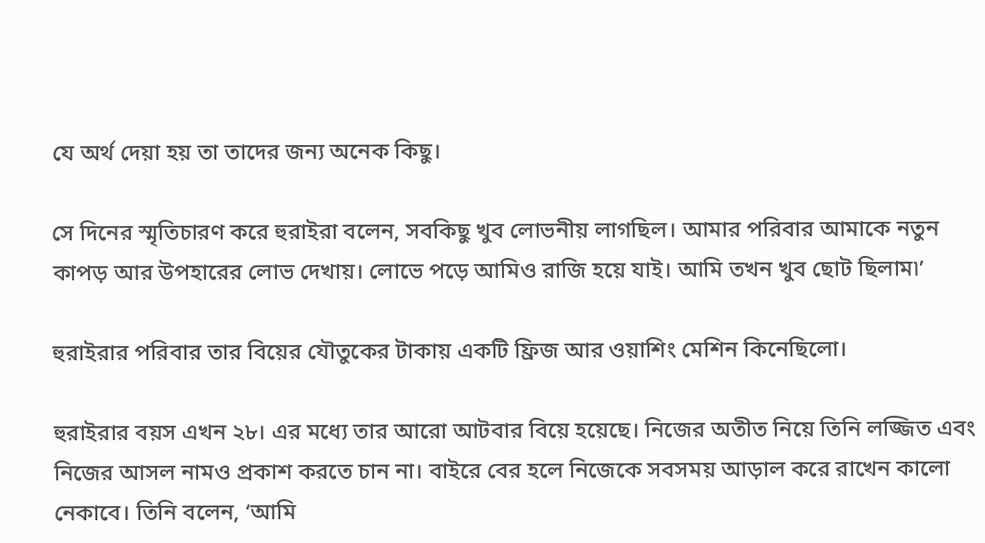যে অর্থ দেয়া হয় তা তাদের জন্য অনেক কিছু।

সে দিনের স্মৃতিচারণ করে হুরাইরা বলেন, সবকিছু খুব লোভনীয় লাগছিল। আমার পরিবার আমাকে নতুন কাপড় আর উপহারের লোভ দেখায়। লোভে পড়ে আমিও রাজি হয়ে যাই। আমি তখন খুব ছোট ছিলাম৷’

হুরাইরার পরিবার তার বিয়ের যৌতুকের টাকায় একটি ফ্রিজ আর ওয়াশিং মেশিন কিনেছিলো।

হুরাইরার বয়স এখন ২৮। এর মধ্যে তার আরো আটবার বিয়ে হয়েছে। নিজের অতীত নিয়ে তিনি লজ্জিত এবং নিজের আসল নামও প্রকাশ করতে চান না। বাইরে বের হলে নিজেকে সবসময় আড়াল করে রাখেন কালো নেকাবে। তিনি বলেন, ‘আমি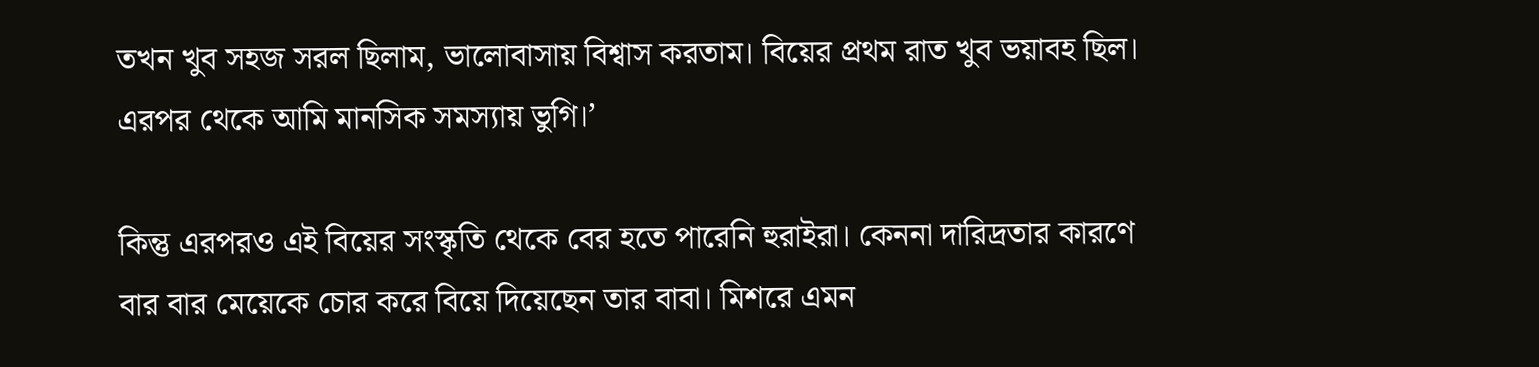তখন খুব সহজ সরল ছিলাম, ভালোবাসায় বিশ্বাস করতাম। বিয়ের প্রথম রাত খুব ভয়াবহ ছিল। এরপর থেকে আমি মানসিক সমস্যায় ভুগি।’

কিন্তু এরপরও এই বিয়ের সংস্কৃতি থেকে বের হতে পারেনি হুরাইরা। কেননা দারিদ্রতার কারণে বার বার মেয়েকে চোর করে বিয়ে দিয়েছেন তার বাবা। মিশরে এমন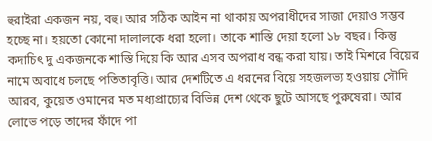হুরাইরা একজন নয়, বহু। আর সঠিক আইন না থাকায় অপরাধীদের সাজা দেয়াও সম্ভব হচ্ছে না। হয়তো কোনো দালালকে ধরা হলো। তাকে শাস্তি দেয়া হলো ১৮ বছর। কিন্তু কদাচিৎ দু একজনকে শাস্তি দিয়ে কি আর এসব অপরাধ বন্ধ করা যায়। তাই মিশরে বিয়ের নামে অবাধে চলছে পতিতাবৃত্তি। আর দেশটিতে এ ধরনের বিয়ে সহজলভ্য হওয়ায় সৌদি আরব, কুয়েত ওমানের মত মধ্যপ্রাচ্যের বিভিন্ন দেশ থেকে ছুটে আসছে পুরুষেরা। আর লোভে পড়ে তাদের ফাঁদে পা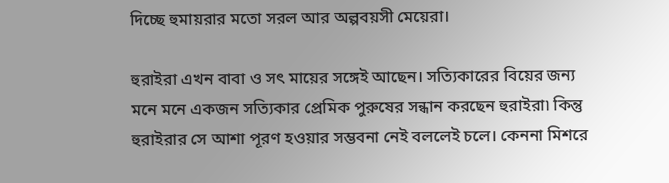দিচ্ছে হুমায়রার মতো সরল আর অল্পবয়সী মেয়েরা।

হুরাইরা এখন বাবা ও সৎ মায়ের সঙ্গেই আছেন। সত্যিকারের বিয়ের জন্য মনে মনে একজন সত্যিকার প্রেমিক পুরুষের সন্ধান করছেন হুরাইরা৷ কিন্তু হুরাইরার সে আশা পূরণ হওয়ার সম্ভবনা নেই বললেই চলে। কেননা মিশরে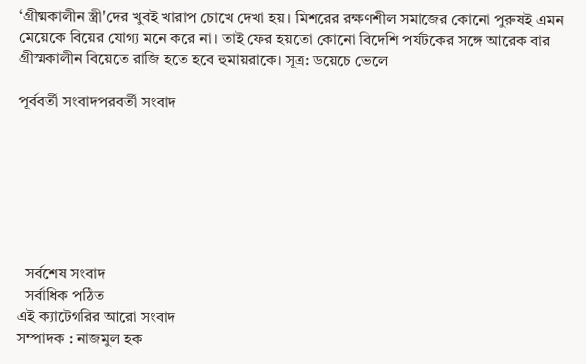‘গ্রীষ্মকালীন স্ত্রী'দের খুবই খারাপ চোখে দেখা হয়। মিশরের রক্ষণশীল সমাজের কোনো পুরুষই এমন মেয়েকে বিয়ের যোগ্য মনে করে না। তাই ফের হয়তো কোনো বিদেশি পর্যটকের সঙ্গে আরেক বার গ্রীস্মকালীন বিয়েতে রাজি হতে হবে হুমায়রাকে। সূত্র: ডয়েচে ভেলে

পূর্ববর্তী সংবাদপরবর্তী সংবাদ







  সর্বশেষ সংবাদ
  সর্বাধিক পঠিত
এই ক্যাটেগরির আরো সংবাদ
সম্পাদক : নাজমুল হক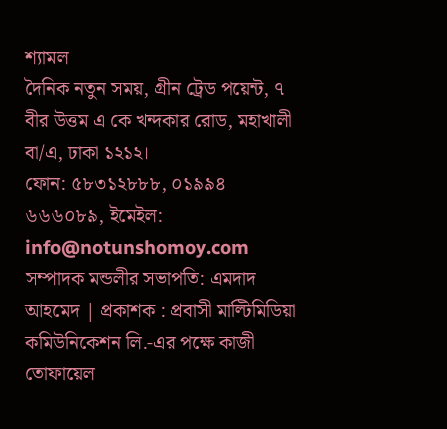শ্যামল
দৈনিক নতুন সময়, গ্রীন ট্রেড পয়েন্ট, ৭ বীর উত্তম এ কে খন্দকার রোড, মহাখালী বা/এ, ঢাকা ১২১২।
ফোন: ৫৮৩১২৮৮৮, ০১৯৯৪ ৬৬৬০৮৯, ইমেইল: info@notunshomoy.com
সম্পাদক মন্ডলীর সভাপতি: এমদাদ আহমেদ | প্রকাশক : প্রবাসী মাল্টিমিডিয়া কমিউনিকেশন লি.-এর পক্ষে কাজী তোফায়েল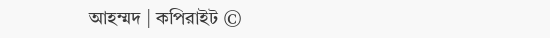আহম্মদ | কপিরাইট ©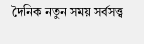দৈনিক নতুন সময় সর্বসত্ত্ব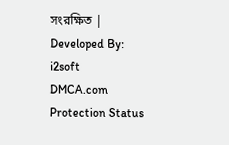সংরক্ষিত | Developed By: i2soft
DMCA.com Protection Status